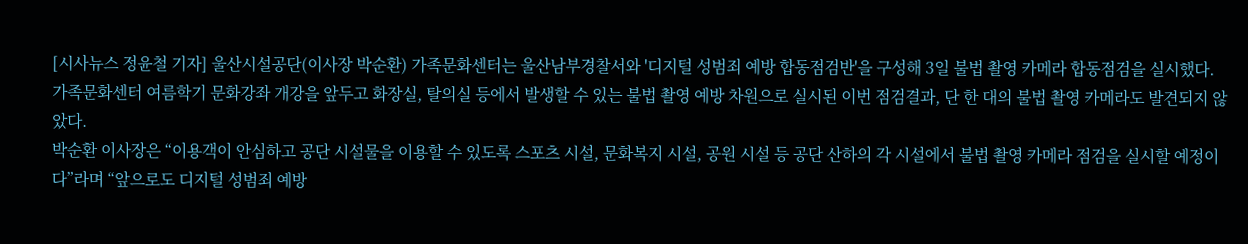[시사뉴스 정윤철 기자] 울산시설공단(이사장 박순환) 가족문화센터는 울산남부경찰서와 '디지털 성범죄 예방 합동점검반'을 구성해 3일 불법 촬영 카메라 합동점검을 실시했다.
가족문화센터 여름학기 문화강좌 개강을 앞두고 화장실, 탈의실 등에서 발생할 수 있는 불법 촬영 예방 차원으로 실시된 이번 점검결과, 단 한 대의 불법 촬영 카메라도 발견되지 않았다.
박순환 이사장은 “이용객이 안심하고 공단 시설물을 이용할 수 있도록 스포츠 시설, 문화복지 시설, 공원 시설 등 공단 산하의 각 시설에서 불법 촬영 카메라 점검을 실시할 예정이다”라며 “앞으로도 디지털 성범죄 예방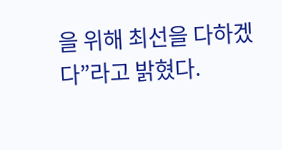을 위해 최선을 다하겠다”라고 밝혔다.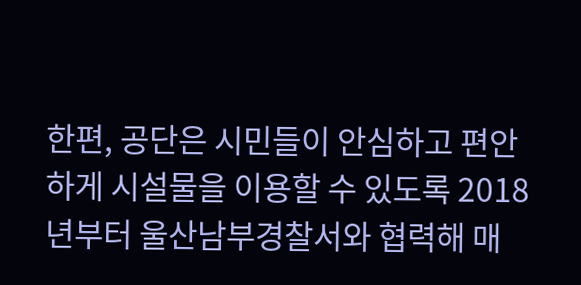한편, 공단은 시민들이 안심하고 편안하게 시설물을 이용할 수 있도록 2018년부터 울산남부경찰서와 협력해 매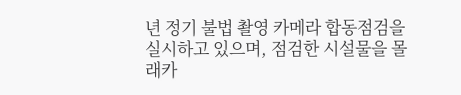년 정기 불법 촬영 카메라 합동점검을 실시하고 있으며, 점검한 시설물을 몰래카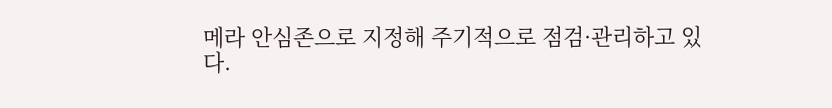메라 안심존으로 지정해 주기적으로 점검·관리하고 있다.